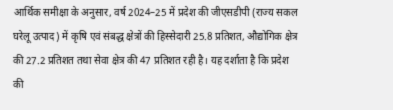आर्थिक समीक्षा के अनुसार, वर्ष 2024–25 में प्रदेश की जीएसडीपी (राज्य सकल घरेलू उत्पाद) में कृषि एवं संबद्ध क्षेत्रों की हिस्सेदारी 25.8 प्रतिशत, औद्योगिक क्षेत्र की 27.2 प्रतिशत तथा सेवा क्षेत्र की 47 प्रतिशत रही है। यह दर्शाता है कि प्रदेश की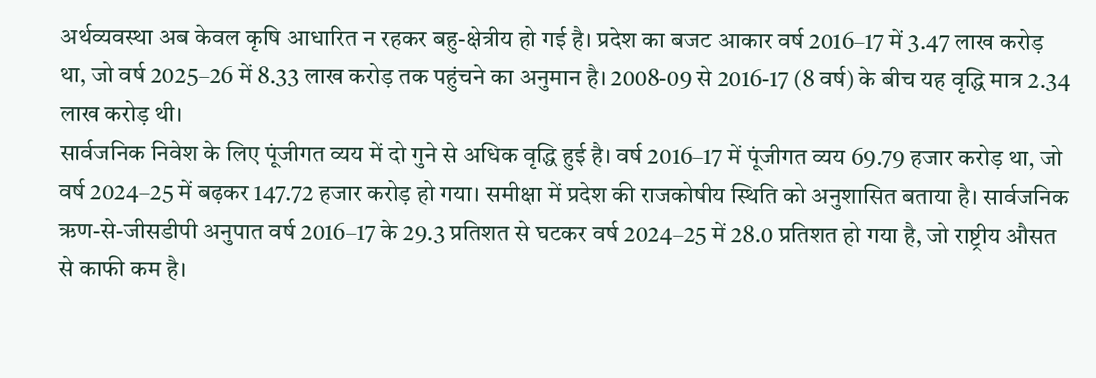अर्थव्यवस्था अब केवल कृषि आधारित न रहकर बहु-क्षेत्रीय हो गई है। प्रदेश का बजट आकार वर्ष 2016–17 में 3.47 लाख करोड़ था, जो वर्ष 2025–26 में 8.33 लाख करोड़ तक पहुंचने का अनुमान है। 2008-09 से 2016-17 (8 वर्ष) के बीच यह वृद्धि मात्र 2.34 लाख करोड़ थी।
सार्वजनिक निवेश के लिए पूंजीगत व्यय में दो गुने से अधिक वृद्धि हुई है। वर्ष 2016–17 में पूंजीगत व्यय 69.79 हजार करोड़ था, जो वर्ष 2024–25 में बढ़कर 147.72 हजार करोड़ हो गया। समीक्षा में प्रदेश की राजकोषीय स्थिति को अनुशासित बताया है। सार्वजनिक ऋण-से-जीसडीपी अनुपात वर्ष 2016–17 के 29.3 प्रतिशत से घटकर वर्ष 2024–25 में 28.0 प्रतिशत हो गया है, जो राष्ट्रीय औसत से काफी कम है।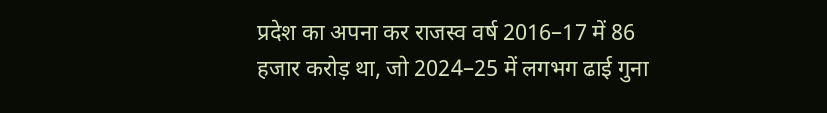प्रदेश का अपना कर राजस्व वर्ष 2016–17 में 86 हजार करोड़ था, जो 2024–25 में लगभग ढाई गुना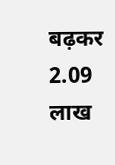बढ़कर 2.09 लाख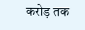करोड़ तक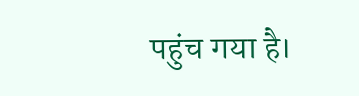पहुंच गया है।